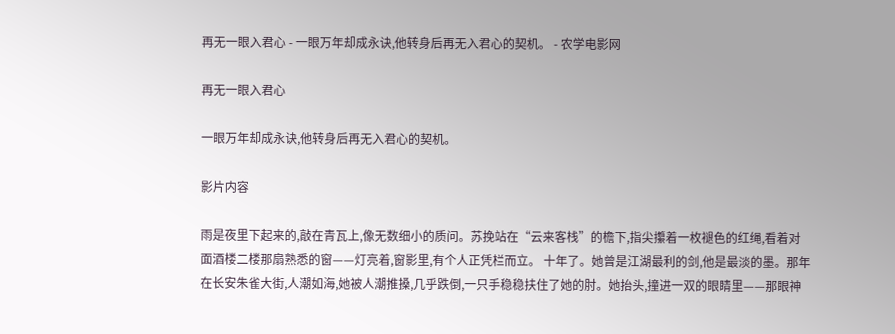再无一眼入君心 - 一眼万年却成永诀,他转身后再无入君心的契机。 - 农学电影网

再无一眼入君心

一眼万年却成永诀,他转身后再无入君心的契机。

影片内容

雨是夜里下起来的,敲在青瓦上,像无数细小的质问。苏挽站在“云来客栈”的檐下,指尖攥着一枚褪色的红绳,看着对面酒楼二楼那扇熟悉的窗——灯亮着,窗影里,有个人正凭栏而立。 十年了。她曾是江湖最利的剑,他是最淡的墨。那年在长安朱雀大街,人潮如海,她被人潮推搡,几乎跌倒,一只手稳稳扶住了她的肘。她抬头,撞进一双的眼睛里——那眼神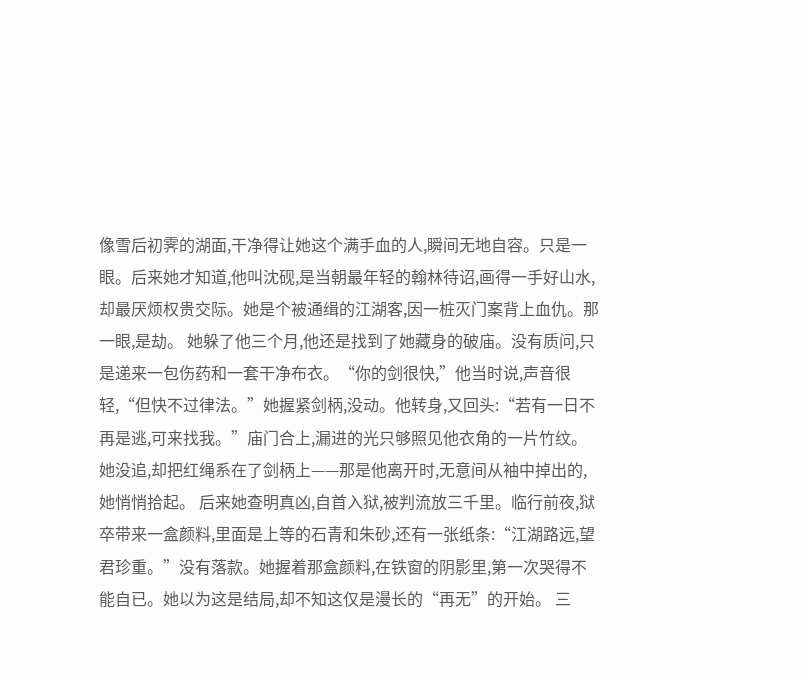像雪后初霁的湖面,干净得让她这个满手血的人,瞬间无地自容。只是一眼。后来她才知道,他叫沈砚,是当朝最年轻的翰林待诏,画得一手好山水,却最厌烦权贵交际。她是个被通缉的江湖客,因一桩灭门案背上血仇。那一眼,是劫。 她躲了他三个月,他还是找到了她藏身的破庙。没有质问,只是递来一包伤药和一套干净布衣。“你的剑很快,”他当时说,声音很轻,“但快不过律法。”她握紧剑柄,没动。他转身,又回头:“若有一日不再是逃,可来找我。”庙门合上,漏进的光只够照见他衣角的一片竹纹。她没追,却把红绳系在了剑柄上——那是他离开时,无意间从袖中掉出的,她悄悄拾起。 后来她查明真凶,自首入狱,被判流放三千里。临行前夜,狱卒带来一盒颜料,里面是上等的石青和朱砂,还有一张纸条:“江湖路远,望君珍重。”没有落款。她握着那盒颜料,在铁窗的阴影里,第一次哭得不能自已。她以为这是结局,却不知这仅是漫长的“再无”的开始。 三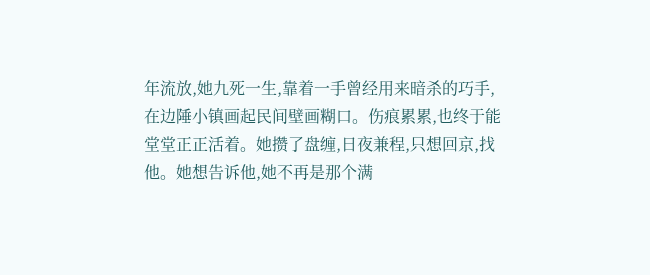年流放,她九死一生,靠着一手曾经用来暗杀的巧手,在边陲小镇画起民间壁画糊口。伤痕累累,也终于能堂堂正正活着。她攒了盘缠,日夜兼程,只想回京,找他。她想告诉他,她不再是那个满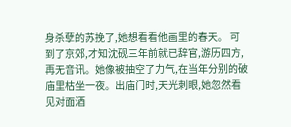身杀孽的苏挽了,她想看看他画里的春天。 可到了京郊,才知沈砚三年前就已辞官,游历四方,再无音讯。她像被抽空了力气,在当年分别的破庙里枯坐一夜。出庙门时,天光刺眼,她忽然看见对面酒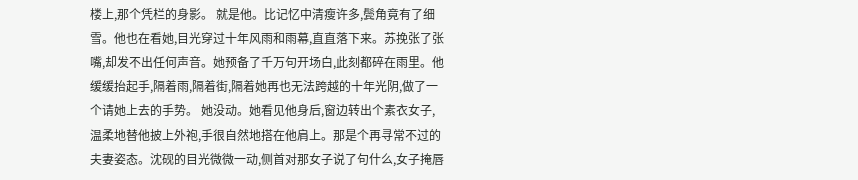楼上,那个凭栏的身影。 就是他。比记忆中清瘦许多,鬓角竟有了细雪。他也在看她,目光穿过十年风雨和雨幕,直直落下来。苏挽张了张嘴,却发不出任何声音。她预备了千万句开场白,此刻都碎在雨里。他缓缓抬起手,隔着雨,隔着街,隔着她再也无法跨越的十年光阴,做了一个请她上去的手势。 她没动。她看见他身后,窗边转出个素衣女子,温柔地替他披上外袍,手很自然地搭在他肩上。那是个再寻常不过的夫妻姿态。沈砚的目光微微一动,侧首对那女子说了句什么,女子掩唇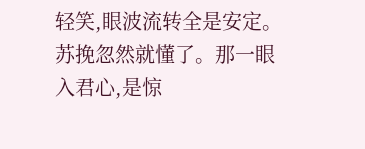轻笑,眼波流转全是安定。 苏挽忽然就懂了。那一眼入君心,是惊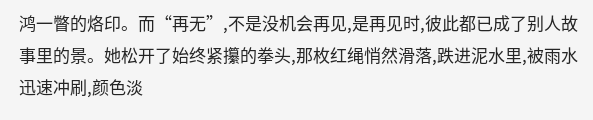鸿一瞥的烙印。而“再无”,不是没机会再见,是再见时,彼此都已成了别人故事里的景。她松开了始终紧攥的拳头,那枚红绳悄然滑落,跌进泥水里,被雨水迅速冲刷,颜色淡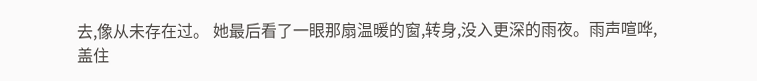去,像从未存在过。 她最后看了一眼那扇温暖的窗,转身,没入更深的雨夜。雨声喧哗,盖住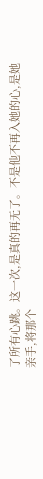了所有心跳。这一次,是真的再无了。不是他不再入她的心,是她亲手,将那个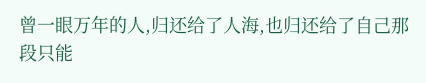曾一眼万年的人,归还给了人海,也归还给了自己那段只能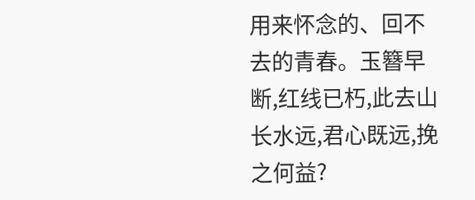用来怀念的、回不去的青春。玉簪早断,红线已朽,此去山长水远,君心既远,挽之何益?